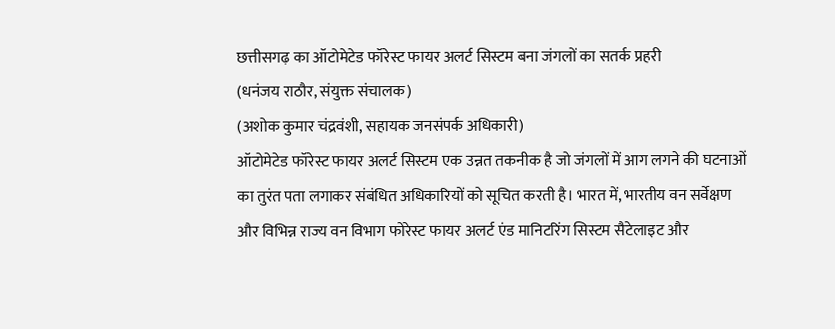छत्तीसगढ़ का ऑटोमेटेड फॉरेस्ट फायर अलर्ट सिस्टम बना जंगलों का सतर्क प्रहरी
(धनंजय राठौर, संयुक्त संचालक)
(अशोक कुमार चंद्रवंशी, सहायक जनसंपर्क अधिकारी)
ऑटोमेटेड फॉरेस्ट फायर अलर्ट सिस्टम एक उन्नत तकनीक है जो जंगलों में आग लगने की घटनाओं का तुरंत पता लगाकर संबंधित अधिकारियों को सूचित करती है। भारत में, भारतीय वन सर्वेक्षण और विभिन्न राज्य वन विभाग फोरेस्ट फायर अलर्ट एंड मानिटरिंग सिस्टम सैटेलाइट और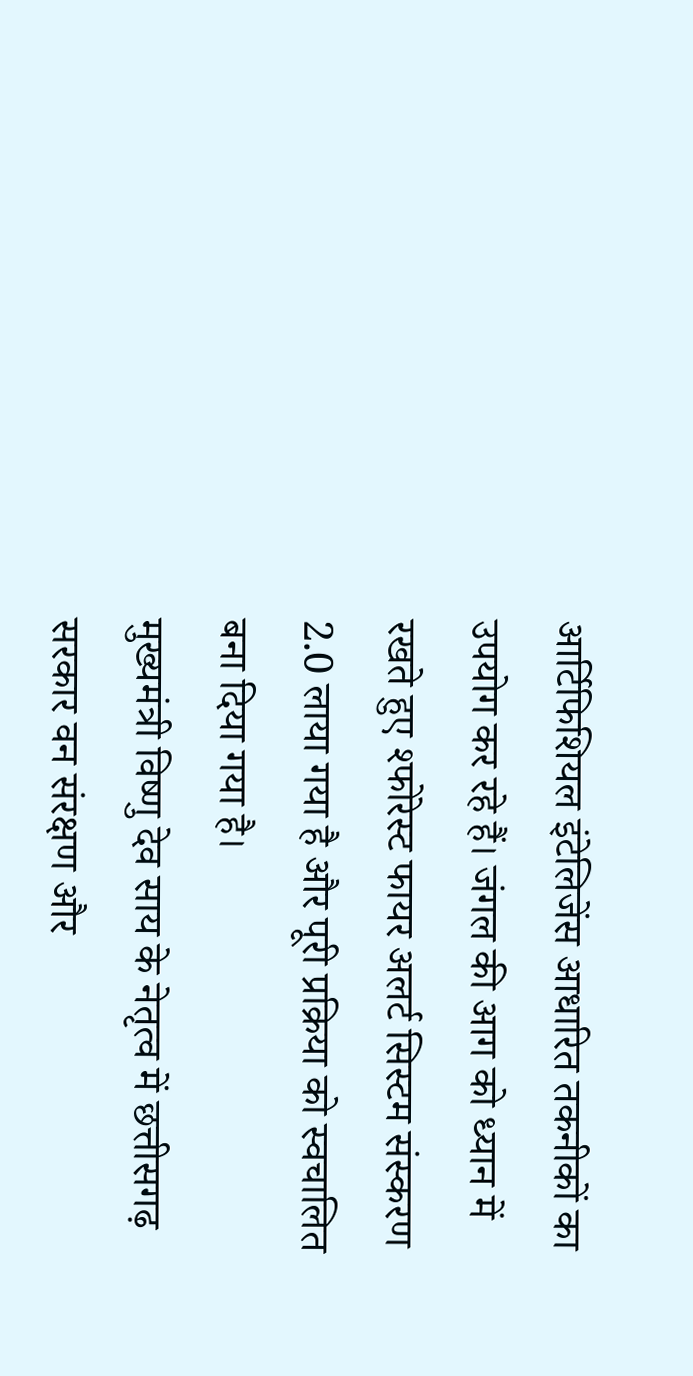आर्टिफिशियल इंटेलिजेंस आधारित तकनीकों का उपयोग कर रहे हैं। जंगल की आग को ध्यान में रखते हुए श्फोरेस्ट फायर अलर्ट सिस्टम संस्करण 2.0 लाया गया है और पूरी प्रक्रिया को स्वचालित बना दिया गया है।
मुख्यमंत्री विष्णु देव साय के नेतृत्व में छत्तीसगढ़ सरकार वन संरक्षण और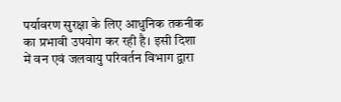पर्यावरण सुरक्षा के लिए आधुनिक तकनीक का प्रभावी उपयोग कर रही है। इसी दिशा में वन एवं जलवायु परिवर्तन विभाग द्वारा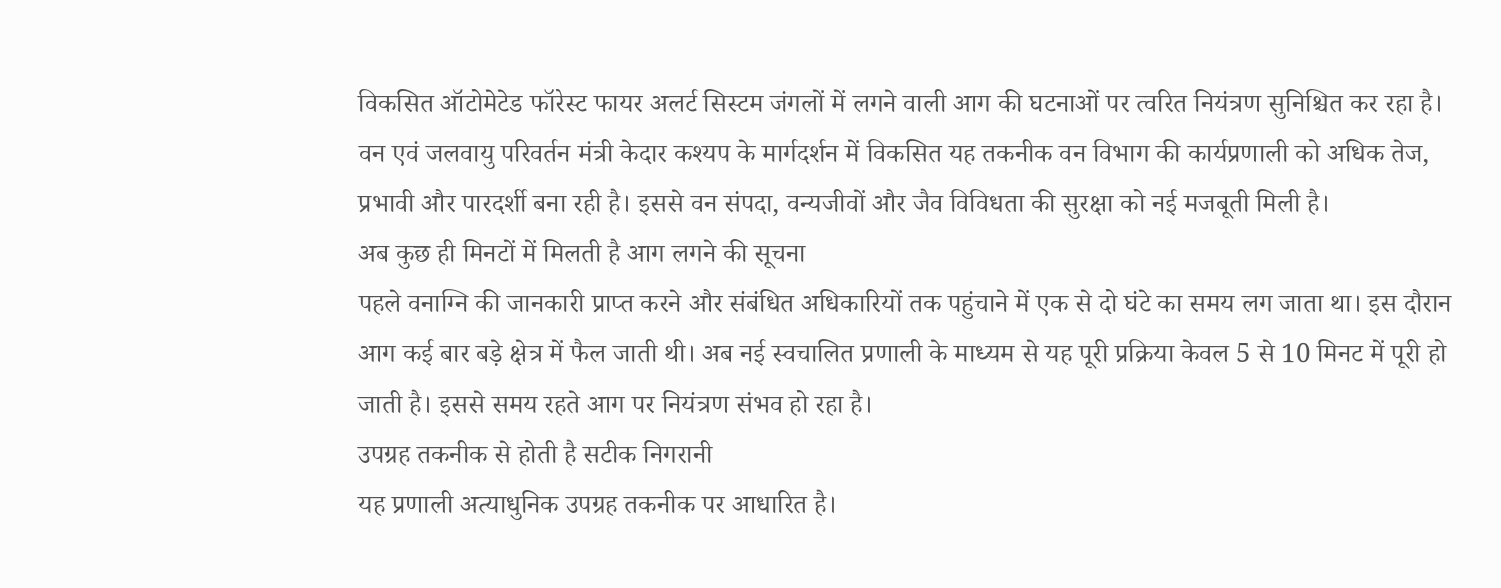विकसित ऑटोमेटेड फॉरेस्ट फायर अलर्ट सिस्टम जंगलों में लगने वाली आग की घटनाओं पर त्वरित नियंत्रण सुनिश्चित कर रहा है।
वन एवं जलवायु परिवर्तन मंत्री केदार कश्यप के मार्गदर्शन में विकसित यह तकनीक वन विभाग की कार्यप्रणाली को अधिक तेज, प्रभावी और पारदर्शी बना रही है। इससे वन संपदा, वन्यजीवों और जैव विविधता की सुरक्षा को नई मजबूती मिली है।
अब कुछ ही मिनटों में मिलती है आग लगने की सूचना
पहले वनाग्नि की जानकारी प्राप्त करने और संबंधित अधिकारियों तक पहुंचाने में एक से दो घंटे का समय लग जाता था। इस दौरान आग कई बार बड़े क्षेत्र में फैल जाती थी। अब नई स्वचालित प्रणाली के माध्यम से यह पूरी प्रक्रिया केवल 5 से 10 मिनट में पूरी हो जाती है। इससे समय रहते आग पर नियंत्रण संभव हो रहा है।
उपग्रह तकनीक से होती है सटीक निगरानी
यह प्रणाली अत्याधुनिक उपग्रह तकनीक पर आधारित है।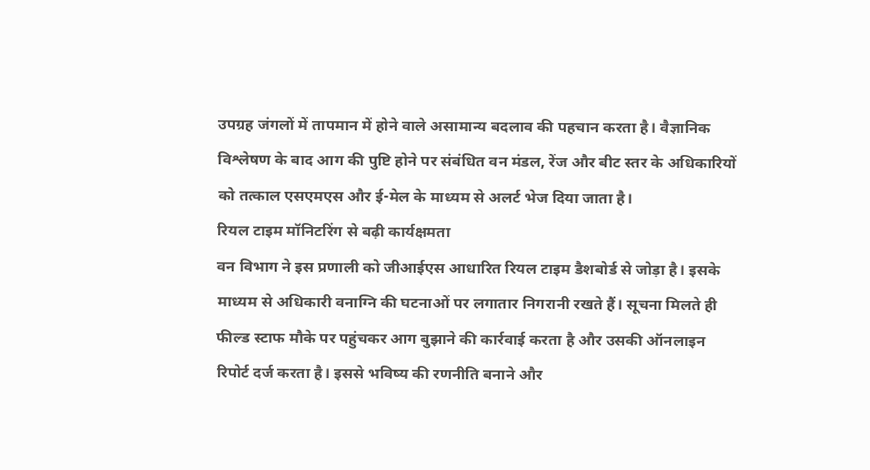उपग्रह जंगलों में तापमान में होने वाले असामान्य बदलाव की पहचान करता है। वैज्ञानिक विश्लेषण के बाद आग की पुष्टि होने पर संबंधित वन मंडल, रेंज और बीट स्तर के अधिकारियों को तत्काल एसएमएस और ई-मेल के माध्यम से अलर्ट भेज दिया जाता है।
रियल टाइम मॉनिटरिंग से बढ़ी कार्यक्षमता
वन विभाग ने इस प्रणाली को जीआईएस आधारित रियल टाइम डैशबोर्ड से जोड़ा है। इसके माध्यम से अधिकारी वनाग्नि की घटनाओं पर लगातार निगरानी रखते हैं। सूचना मिलते ही फील्ड स्टाफ मौके पर पहुंचकर आग बुझाने की कार्रवाई करता है और उसकी ऑनलाइन रिपोर्ट दर्ज करता है। इससे भविष्य की रणनीति बनाने और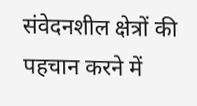संवेदनशील क्षेत्रों की पहचान करने में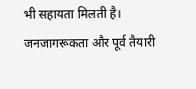भी सहायता मिलती है।
जनजागरूकता और पूर्व तैयारी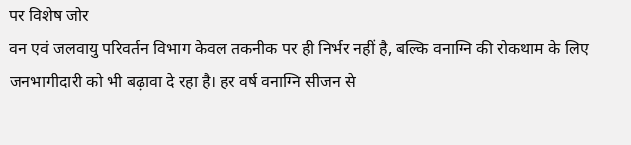पर विशेष जोर
वन एवं जलवायु परिवर्तन विभाग केवल तकनीक पर ही निर्भर नहीं है, बल्कि वनाग्नि की रोकथाम के लिए जनभागीदारी को भी बढ़ावा दे रहा है। हर वर्ष वनाग्नि सीजन से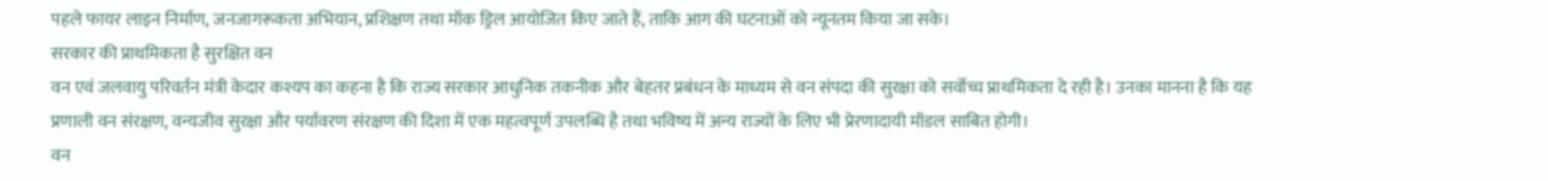पहले फायर लाइन निर्माण, जनजागरूकता अभियान, प्रशिक्षण तथा मॉक ड्रिल आयोजित किए जाते हैं, ताकि आग की घटनाओं को न्यूनतम किया जा सके।
सरकार की प्राथमिकता है सुरक्षित वन
वन एवं जलवायु परिवर्तन मंत्री केदार कश्यप का कहना है कि राज्य सरकार आधुनिक तकनीक और बेहतर प्रबंधन के माध्यम से वन संपदा की सुरक्षा को सर्वोच्च प्राथमिकता दे रही है। उनका मानना है कि यह प्रणाली वन संरक्षण, वन्यजीव सुरक्षा और पर्यावरण संरक्षण की दिशा में एक महत्वपूर्ण उपलब्धि है तथा भविष्य में अन्य राज्यों के लिए भी प्रेरणादायी मॉडल साबित होगी।
वन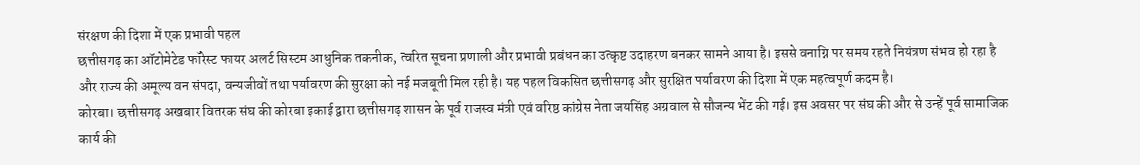संरक्षण की दिशा में एक प्रभावी पहल
छत्तीसगढ़ का ऑटोमेटेड फॉरेस्ट फायर अलर्ट सिस्टम आधुनिक तकनीक, त्वरित सूचना प्रणाली और प्रभावी प्रबंधन का उत्कृष्ट उदाहरण बनकर सामने आया है। इससे वनाग्नि पर समय रहते नियंत्रण संभव हो रहा है और राज्य की अमूल्य वन संपदा, वन्यजीवों तथा पर्यावरण की सुरक्षा को नई मजबूती मिल रही है। यह पहल विकसित छत्तीसगढ़ और सुरक्षित पर्यावरण की दिशा में एक महत्वपूर्ण कदम है।
कोरबा। छत्तीसगढ़ अखबार वितरक संघ की कोरबा इकाई द्वारा छत्तीसगढ़ शासन के पूर्व राजस्व मंत्री एवं वरिष्ठ कांग्रेस नेता जयसिंह अग्रवाल से सौजन्य भेंट की गई। इस अवसर पर संघ की और से उन्हें पूर्व सामाजिक कार्य की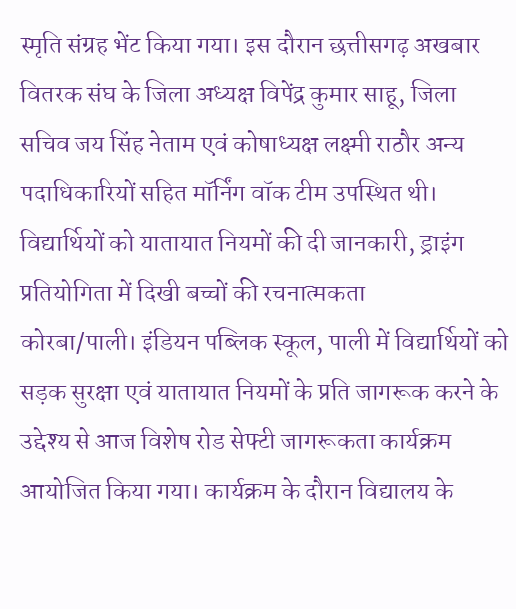स्मृति संग्रह भेंट किया गया। इस दौरान छत्तीसगढ़ अखबार वितरक संघ के जिला अध्यक्ष विपेंद्र कुमार साहू, जिला सचिव जय सिंह नेताम एवं कोषाध्यक्ष लक्ष्मी राठौर अन्य पदाधिकारियों सहित मॉर्निंग वॉक टीम उपस्थित थी।
विद्यार्थियों को यातायात नियमों की दी जानकारी, ड्राइंग प्रतियोगिता में दिखी बच्चों की रचनात्मकता
कोरबा/पाली। इंडियन पब्लिक स्कूल, पाली में विद्यार्थियों को सड़क सुरक्षा एवं यातायात नियमों के प्रति जागरूक करने के उद्देश्य से आज विशेष रोड सेफ्टी जागरूकता कार्यक्रम आयोजित किया गया। कार्यक्रम के दौरान विद्यालय के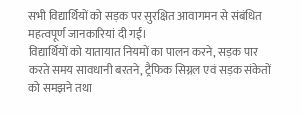सभी विद्यार्थियों को सड़क पर सुरक्षित आवागमन से संबंधित महत्वपूर्ण जानकारियां दी गईं।
विद्यार्थियों को यातायात नियमों का पालन करने, सड़क पार करते समय सावधानी बरतने, ट्रैफिक सिग्नल एवं सड़क संकेतों को समझने तथा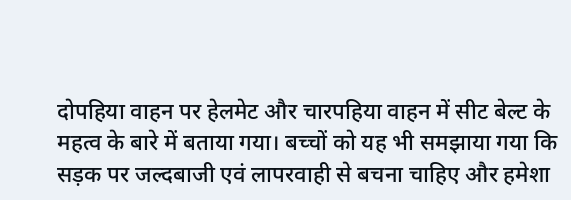दोपहिया वाहन पर हेलमेट और चारपहिया वाहन में सीट बेल्ट के महत्व के बारे में बताया गया। बच्चों को यह भी समझाया गया कि सड़क पर जल्दबाजी एवं लापरवाही से बचना चाहिए और हमेशा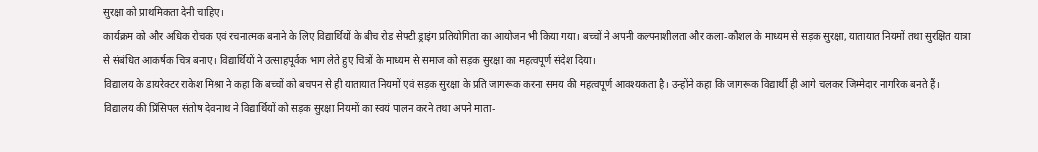सुरक्षा को प्राथमिकता देनी चाहिए।
कार्यक्रम को और अधिक रोचक एवं रचनात्मक बनाने के लिए विद्यार्थियों के बीच रोड सेफ्टी ड्राइंग प्रतियोगिता का आयोजन भी किया गया। बच्चों ने अपनी कल्पनाशीलता और कला-कौशल के माध्यम से सड़क सुरक्षा, यातायात नियमों तथा सुरक्षित यात्रा से संबंधित आकर्षक चित्र बनाए। विद्यार्थियों ने उत्साहपूर्वक भाग लेते हुए चित्रों के माध्यम से समाज को सड़क सुरक्षा का महत्वपूर्ण संदेश दिया।
विद्यालय के डायरेक्टर राकेश मिश्रा ने कहा कि बच्चों को बचपन से ही यातायात नियमों एवं सड़क सुरक्षा के प्रति जागरूक करना समय की महत्वपूर्ण आवश्यकता है। उन्होंने कहा कि जागरूक विद्यार्थी ही आगे चलकर जिम्मेदार नागरिक बनते हैं।
विद्यालय की प्रिंसिपल संतोष देवनाथ ने विद्यार्थियों को सड़क सुरक्षा नियमों का स्वयं पालन करने तथा अपने माता-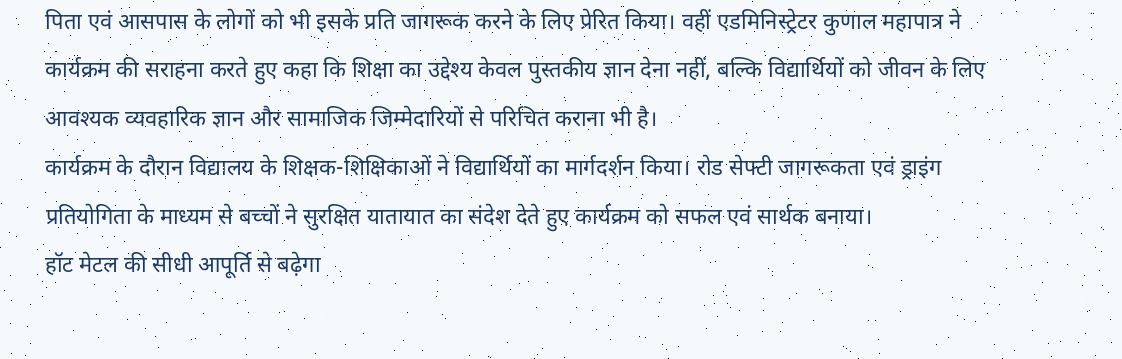पिता एवं आसपास के लोगों को भी इसके प्रति जागरूक करने के लिए प्रेरित किया। वहीं एडमिनिस्ट्रेटर कुणाल महापात्र ने कार्यक्रम की सराहना करते हुए कहा कि शिक्षा का उद्देश्य केवल पुस्तकीय ज्ञान देना नहीं, बल्कि विद्यार्थियों को जीवन के लिए आवश्यक व्यवहारिक ज्ञान और सामाजिक जिम्मेदारियों से परिचित कराना भी है।
कार्यक्रम के दौरान विद्यालय के शिक्षक-शिक्षिकाओं ने विद्यार्थियों का मार्गदर्शन किया। रोड सेफ्टी जागरूकता एवं ड्राइंग प्रतियोगिता के माध्यम से बच्चों ने सुरक्षित यातायात का संदेश देते हुए कार्यक्रम को सफल एवं सार्थक बनाया।
हॉट मेटल की सीधी आपूर्ति से बढ़ेगा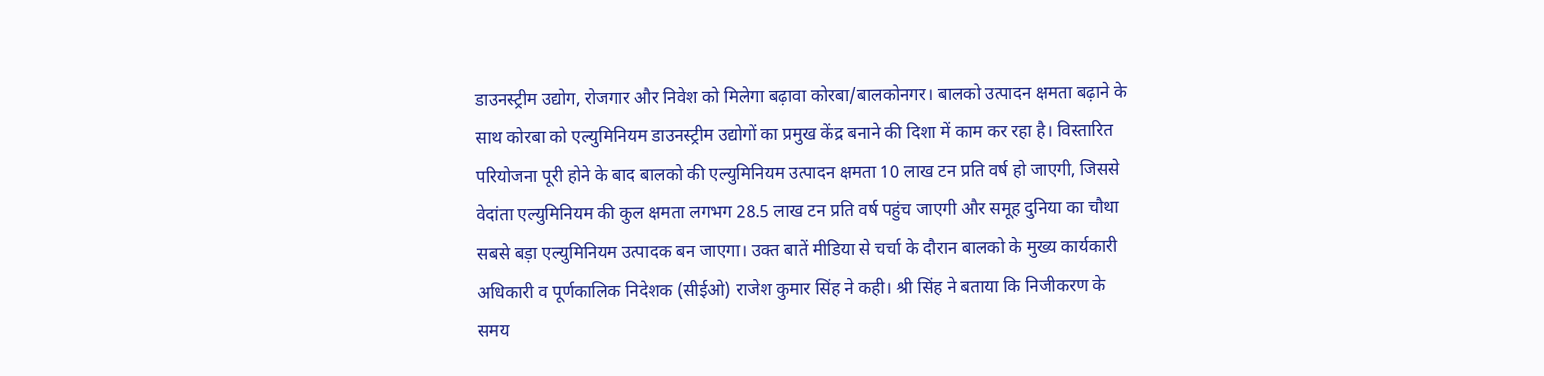डाउनस्ट्रीम उद्योग, रोजगार और निवेश को मिलेगा बढ़ावा कोरबा/बालकोनगर। बालको उत्पादन क्षमता बढ़ाने के साथ कोरबा को एल्युमिनियम डाउनस्ट्रीम उद्योगों का प्रमुख केंद्र बनाने की दिशा में काम कर रहा है। विस्तारित परियोजना पूरी होने के बाद बालको की एल्युमिनियम उत्पादन क्षमता 10 लाख टन प्रति वर्ष हो जाएगी, जिससे वेदांता एल्युमिनियम की कुल क्षमता लगभग 28.5 लाख टन प्रति वर्ष पहुंच जाएगी और समूह दुनिया का चौथा सबसे बड़ा एल्युमिनियम उत्पादक बन जाएगा। उक्त बातें मीडिया से चर्चा के दौरान बालको के मुख्य कार्यकारी अधिकारी व पूर्णकालिक निदेशक (सीईओ) राजेश कुमार सिंह ने कही। श्री सिंह ने बताया कि निजीकरण के समय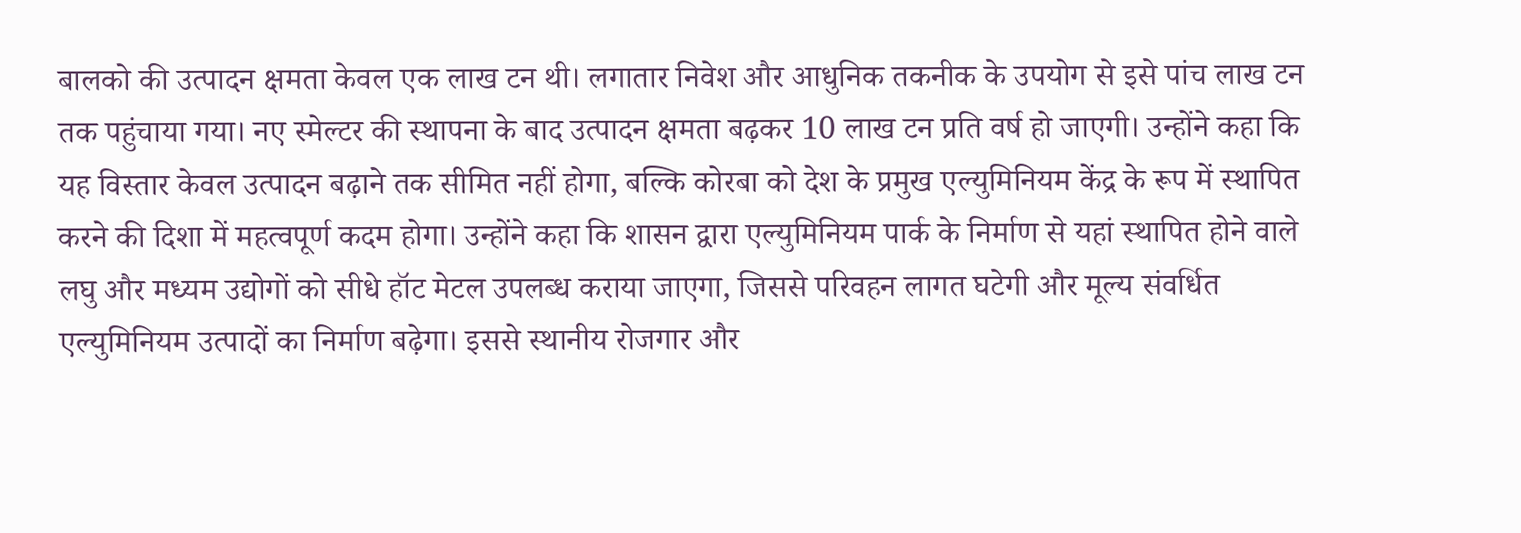बालको की उत्पादन क्षमता केवल एक लाख टन थी। लगातार निवेश और आधुनिक तकनीक के उपयोग से इसे पांच लाख टन तक पहुंचाया गया। नए स्मेल्टर की स्थापना के बाद उत्पादन क्षमता बढ़कर 10 लाख टन प्रति वर्ष हो जाएगी। उन्होंने कहा कि यह विस्तार केवल उत्पादन बढ़ाने तक सीमित नहीं होगा, बल्कि कोरबा को देश के प्रमुख एल्युमिनियम केंद्र के रूप में स्थापित करने की दिशा में महत्वपूर्ण कदम होगा। उन्होंने कहा कि शासन द्वारा एल्युमिनियम पार्क के निर्माण से यहां स्थापित होने वाले लघु और मध्यम उद्योगों को सीधे हॉट मेटल उपलब्ध कराया जाएगा, जिससे परिवहन लागत घटेगी और मूल्य संवर्धित एल्युमिनियम उत्पादों का निर्माण बढ़ेगा। इससे स्थानीय रोजगार और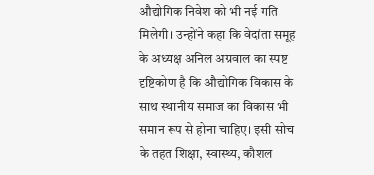औद्योगिक निवेश को भी नई गति मिलेगी। उन्होंने कहा कि वेदांता समूह के अध्यक्ष अनिल अग्रवाल का स्पष्ट दृष्टिकोण है कि औद्योगिक विकास के साथ स्थानीय समाज का विकास भी समान रूप से होना चाहिए। इसी सोच के तहत शिक्षा, स्वास्थ्य, कौशल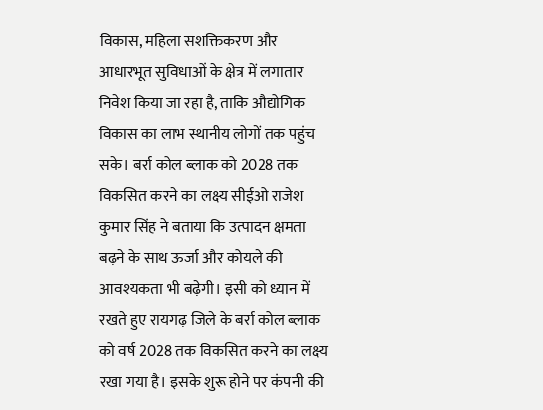विकास, महिला सशक्तिकरण और आधारभूत सुविधाओं के क्षेत्र में लगातार निवेश किया जा रहा है, ताकि औद्योगिक विकास का लाभ स्थानीय लोगों तक पहुंच सके। बर्रा कोल ब्लाक को 2028 तक विकसित करने का लक्ष्य सीईओ राजेश कुमार सिंह ने बताया कि उत्पादन क्षमता बढ़ने के साथ ऊर्जा और कोयले की आवश्यकता भी बढ़ेगी। इसी को ध्यान में रखते हुए रायगढ़ जिले के बर्रा कोल ब्लाक को वर्ष 2028 तक विकसित करने का लक्ष्य रखा गया है। इसके शुरू होने पर कंपनी की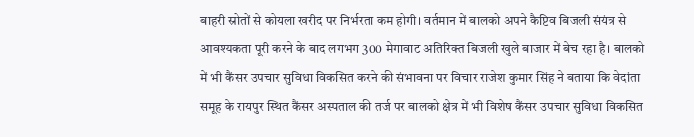बाहरी स्रोतों से कोयला खरीद पर निर्भरता कम होगी। वर्तमान में बालको अपने कैप्टिव बिजली संयंत्र से आवश्यकता पूरी करने के बाद लगभग 300 मेगावाट अतिरिक्त बिजली खुले बाजार में बेच रहा है। बालको में भी कैंसर उपचार सुविधा विकसित करने की संभावना पर विचार राजेश कुमार सिंह ने बताया कि वेदांता समूह के रायपुर स्थित कैंसर अस्पताल की तर्ज पर बालको क्षेत्र में भी विशेष कैंसर उपचार सुविधा विकसित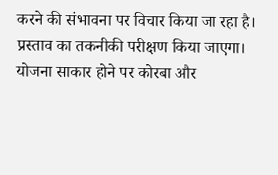करने की संभावना पर विचार किया जा रहा है। प्रस्ताव का तकनीकी परीक्षण किया जाएगा। योजना साकार होने पर कोरबा और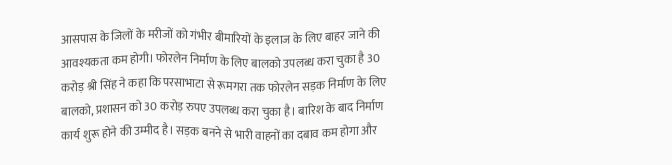आसपास के जिलों के मरीजों को गंभीर बीमारियों के इलाज के लिए बाहर जाने की आवश्यकता कम होगी। फोरलेन निर्माण के लिए बालको उपलब्ध करा चुका है 30 करोड़ श्री सिंह ने कहा कि परसाभाटा से रूमगरा तक फोरलेन सड़क निर्माण के लिए बालको, प्रशासन को 30 करोड़ रुपए उपलब्ध करा चुका है। बारिश के बाद निर्माण कार्य शुरू होने की उम्मीद है। सड़क बनने से भारी वाहनों का दबाव कम होगा और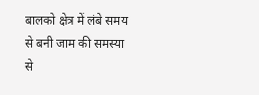बालको क्षेत्र में लंबे समय से बनी जाम की समस्या से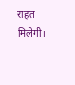राहत मिलेगी।